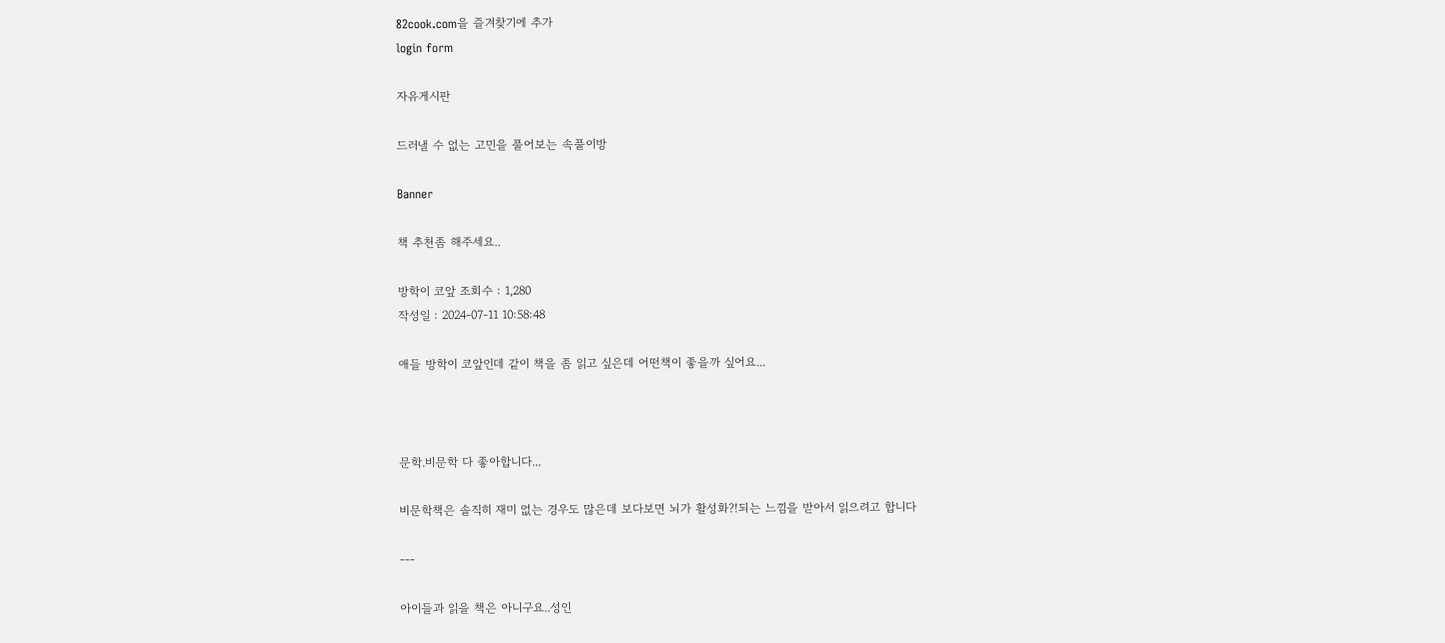82cook.com을 즐겨찾기에 추가
login form

자유게시판

드러낼 수 없는 고민을 풀어보는 속풀이방

Banner

책 추천좀 해주세요..

방학이 코앞 조회수 : 1,280
작성일 : 2024-07-11 10:58:48

애들 방학이 코앞인데 같이 책을 좀 읽고 싶은데 어떤책이 좋을까 싶어요...



문학.비문학 다 좋아합니다...

비문학책은 솔직히 재미 없는 경우도 많은데 보다보면 뇌가 활성화?!되는 느낌을 받아서 읽으려고 합니다

---

아이들과 읽을 책은 아니구요..성인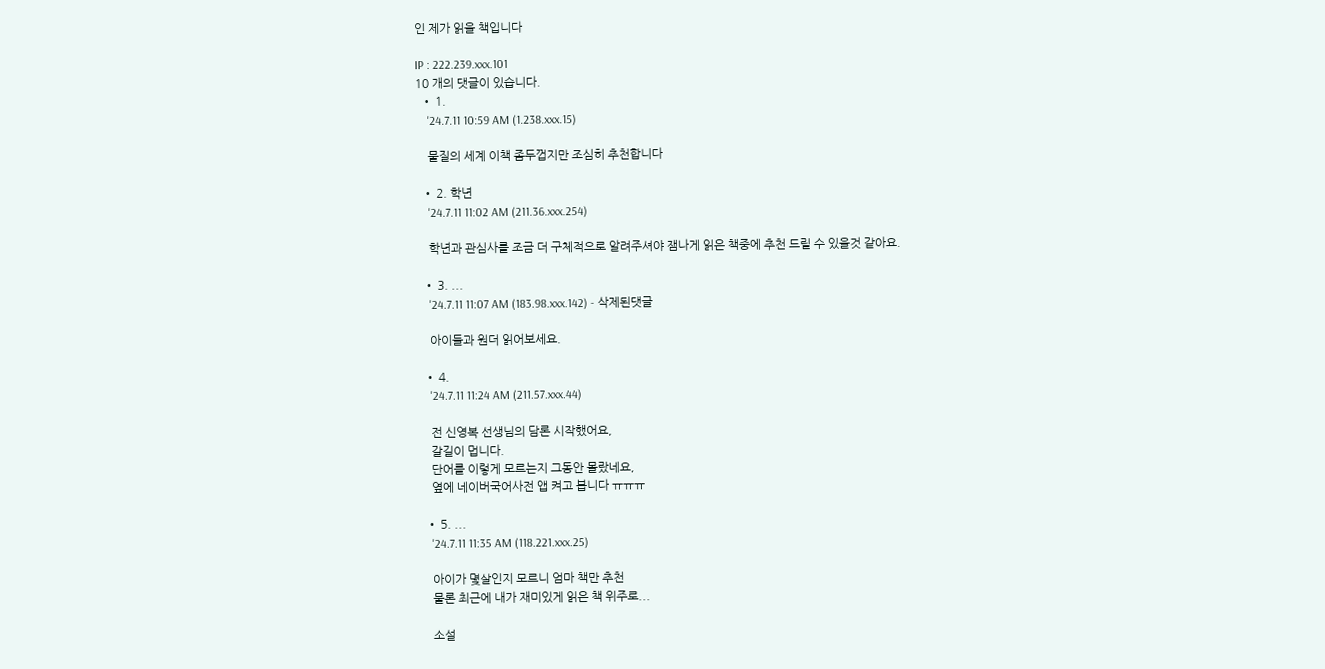인 제가 읽을 책입니다

IP : 222.239.xxx.101
10 개의 댓글이 있습니다.
  • 1.
    '24.7.11 10:59 AM (1.238.xxx.15)

    물질의 세계 이책 좀두껍지만 조심히 추천합니다

  • 2. 학년
    '24.7.11 11:02 AM (211.36.xxx.254)

    학년과 관심사를 조금 더 구체적으로 알려주셔야 잼나게 읽은 책중에 추천 드릴 수 있을것 같아요.

  • 3. ...
    '24.7.11 11:07 AM (183.98.xxx.142) - 삭제된댓글

    아이들과 원더 읽어보세요.

  • 4.
    '24.7.11 11:24 AM (211.57.xxx.44)

    전 신영복 선생님의 담론 시작했어요,
    갈길이 멉니다.
    단어를 이렇게 모르는지 그동안 몰랐네요,
    옆에 네이버국어사전 앱 켜고 봅니다 ㅠㅠㅠ

  • 5. ...
    '24.7.11 11:35 AM (118.221.xxx.25)

    아이가 몇살인지 모르니 엄마 책만 추천
    물론 최근에 내가 재미있게 읽은 책 위주로...

    소설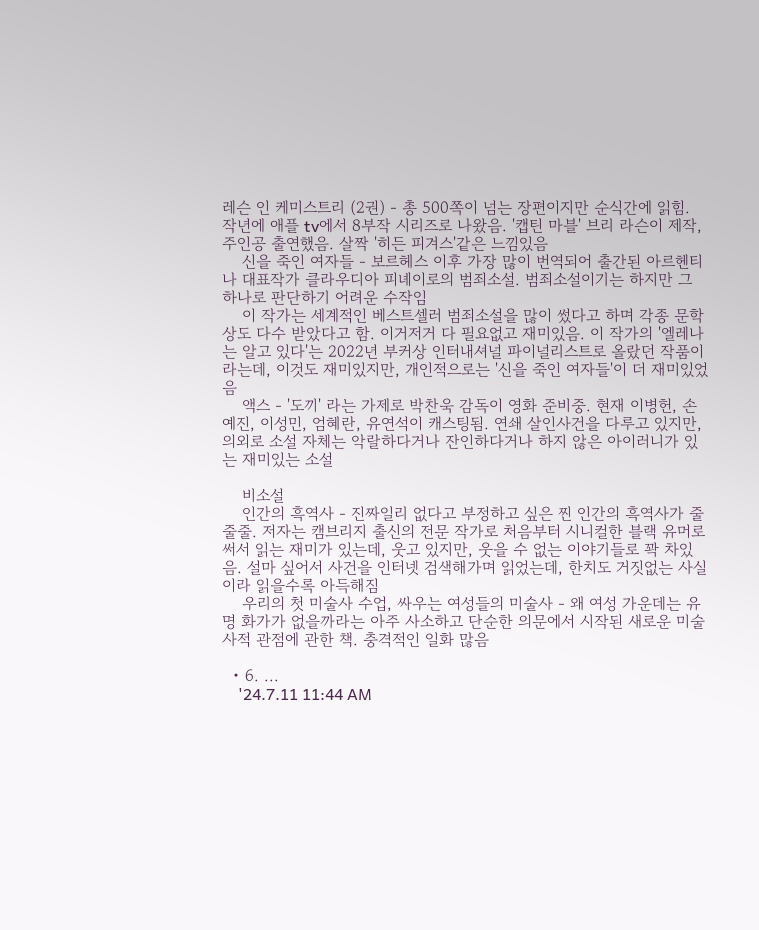레슨 인 케미스트리 (2권) - 총 500쪽이 넘는 장편이지만 순식간에 읽힘. 작년에 애플 tv에서 8부작 시리즈로 나왔음. '캡틴 마블' 브리 라슨이 제작, 주인공 출연했음. 살짝 '히든 피겨스'같은 느낌있음
    신을 죽인 여자들 - 보르헤스 이후 가장 많이 번역되어 출간된 아르헨티나 대표작가 클라우디아 피녜이로의 범죄소설. 범죄소설이기는 하지만 그 하나로 판단하기 어려운 수작임
    이 작가는 세계적인 베스트셀러 범죄소설을 많이 썼다고 하며 각종 문학상도 다수 받았다고 함. 이거저거 다 필요없고 재미있음. 이 작가의 '엘레나는 알고 있다'는 2022년 부커상 인터내셔널 파이널리스트로 올랐던 작품이라는데, 이것도 재미있지만, 개인적으로는 '신을 죽인 여자들'이 더 재미있었음
    액스 - '도끼' 라는 가제로 박찬욱 감독이 영화 준비중. 현재 이병헌, 손예진, 이성민, 엄혜란, 유연석이 캐스팅됨. 연쇄 살인사건을 다루고 있지만, 의외로 소설 자체는 악랄하다거나 잔인하다거나 하지 않은 아이러니가 있는 재미있는 소설

    비소설
    인간의 흑역사 - 진짜일리 없다고 부정하고 싶은 찐 인간의 흑역사가 줄줄줄. 저자는 캠브리지 출신의 전문 작가로 처음부터 시니컬한 블랙 유머로 써서 읽는 재미가 있는데, 웃고 있지만, 웃을 수 없는 이야기들로 꽉 차있음. 설마 싶어서 사건을 인터넷 검색해가며 읽었는데, 한치도 거짓없는 사실이라 읽을수록 아득해짐
    우리의 첫 미술사 수업, 싸우는 여성들의 미술사 - 왜 여성 가운데는 유명 화가가 없을까라는 아주 사소하고 단순한 의문에서 시작된 새로운 미술사적 관점에 관한 책. 충격적인 일화 많음

  • 6. ...
    '24.7.11 11:44 AM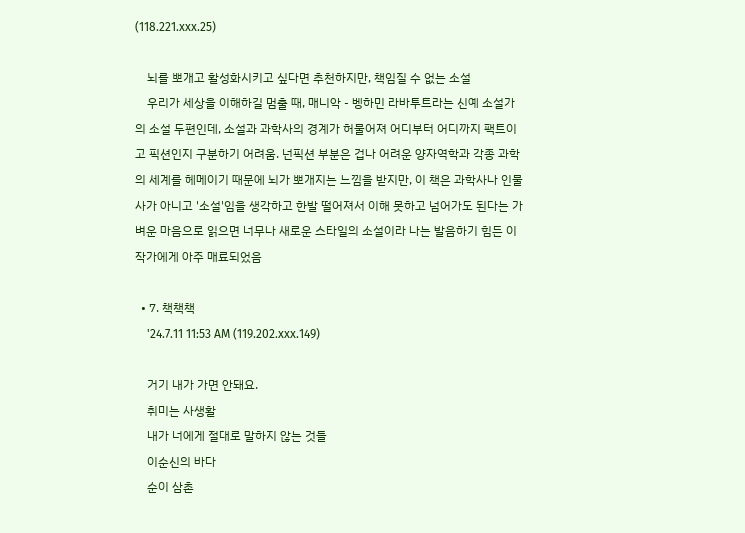(118.221.xxx.25)

    뇌를 뽀개고 활성화시키고 싶다면 추천하지만, 책임질 수 없는 소설
    우리가 세상을 이해하길 멈출 때, 매니악 - 벵하민 라바투트라는 신예 소설가의 소설 두편인데, 소설과 과학사의 경계가 허물어져 어디부터 어디까지 팩트이고 픽션인지 구분하기 어려움. 넌픽션 부분은 겁나 어려운 양자역학과 각종 과학의 세계를 헤메이기 때문에 뇌가 뽀개지는 느낌을 받지만, 이 책은 과학사나 인물사가 아니고 '소설'임을 생각하고 한발 떨어져서 이해 못하고 넘어가도 된다는 가벼운 마음으로 읽으면 너무나 새로운 스타일의 소설이라 나는 발음하기 힘든 이 작가에게 아주 매료되었음

  • 7. 책책책
    '24.7.11 11:53 AM (119.202.xxx.149)

    거기 내가 가면 안돼요.
    취미는 사생활
    내가 너에게 절대로 말하지 않는 것들
    이순신의 바다
    순이 삼촌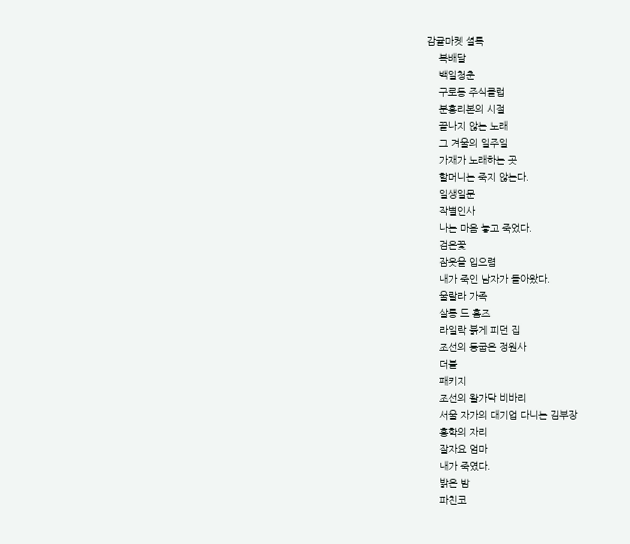감귤마켓 셜록
    복배달
    백일청춘
    구로동 주식클럽
    분홍리본의 시절
    끝나지 않는 노래
    그 겨울의 일주일
    가재가 노래하는 곳
    할머니는 죽지 않는다.
    일생일문
    작별인사
    나는 마음 놓고 죽었다.
    검은꽃
    잠옷을 입으렴
    내가 죽인 남자가 돌아왔다.
    울랄라 가족
    살롱 드 홈즈
    라일락 붉게 피던 집
    조선의 등굽은 정원사
    더블
    패키지
    조선의 왈가닥 비바리
    서울 자가의 대기업 다니는 김부장
    홍학의 자리
    잘자요 엄마
    내가 죽였다.
    밝은 밤
    파친코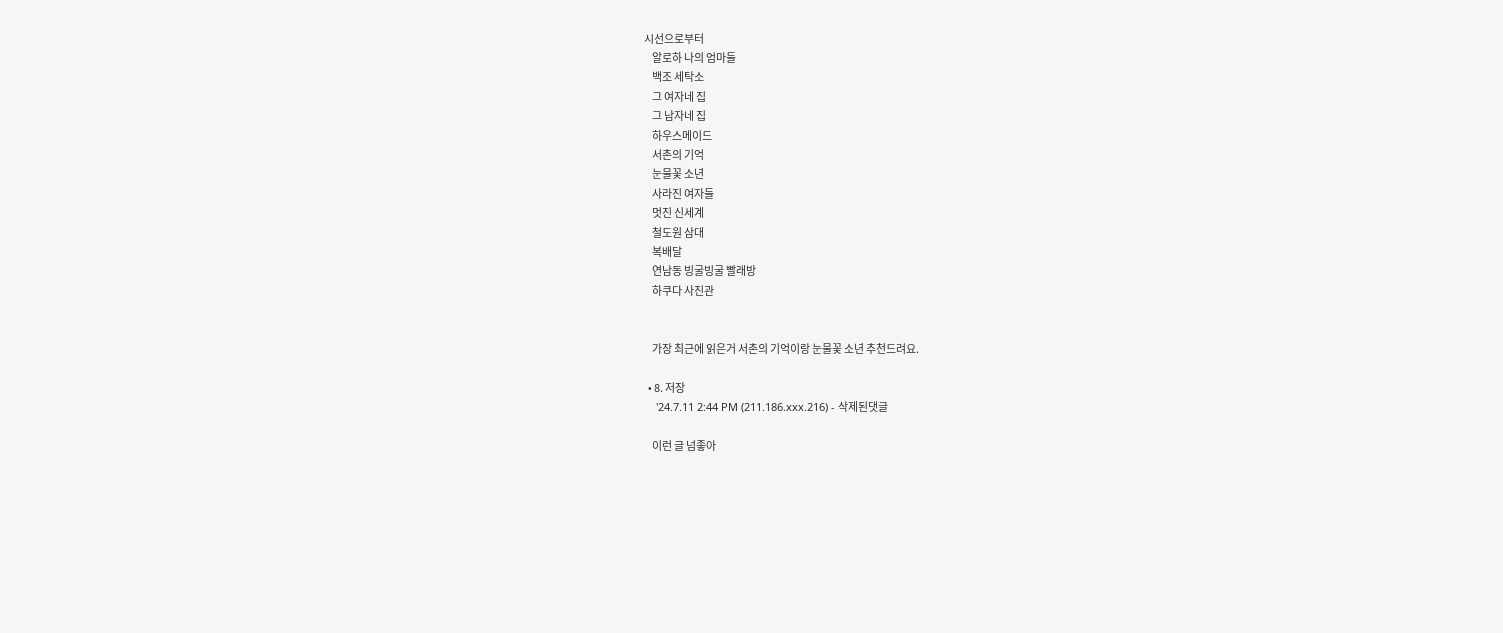시선으로부터
    알로하 나의 엄마들
    백조 세탁소
    그 여자네 집
    그 남자네 집
    하우스메이드
    서촌의 기억
    눈물꽃 소년
    사라진 여자들
    멋진 신세계
    철도원 삼대
    복배달
    연남동 빙굴빙굴 빨래방
    하쿠다 사진관


    가장 최근에 읽은거 서촌의 기억이랑 눈물꽃 소년 추천드려요.

  • 8. 저장
    '24.7.11 2:44 PM (211.186.xxx.216) - 삭제된댓글

    이런 글 넘좋아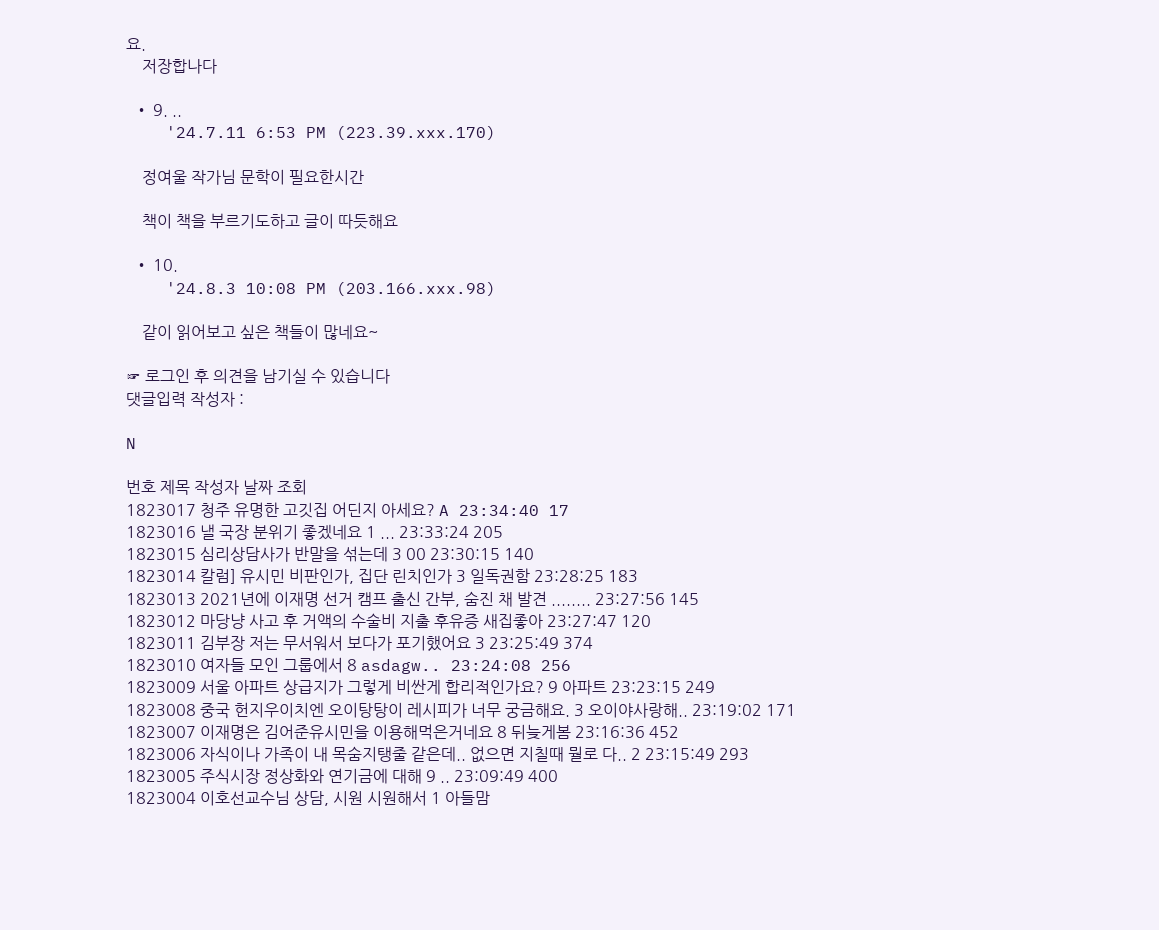요.
    저장합나다

  • 9. ..
    '24.7.11 6:53 PM (223.39.xxx.170)

    정여울 작가님 문학이 필요한시간

    책이 책을 부르기도하고 글이 따듯해요

  • 10.
    '24.8.3 10:08 PM (203.166.xxx.98)

    같이 읽어보고 싶은 책들이 많네요~

☞ 로그인 후 의견을 남기실 수 있습니다
댓글입력 작성자 :

N

번호 제목 작성자 날짜 조회
1823017 청주 유명한 고깃집 어딘지 아세요? A 23:34:40 17
1823016 낼 국장 분위기 좋겠네요 1 ... 23:33:24 205
1823015 심리상담사가 반말을 섞는데 3 00 23:30:15 140
1823014 칼럼] 유시민 비판인가, 집단 린치인가 3 일독권함 23:28:25 183
1823013 2021년에 이재명 선거 캠프 출신 간부, 숨진 채 발견 ........ 23:27:56 145
1823012 마당냥 사고 후 거액의 수술비 지출 후유증 새집좋아 23:27:47 120
1823011 김부장 저는 무서워서 보다가 포기했어요 3 23:25:49 374
1823010 여자들 모인 그룹에서 8 asdagw.. 23:24:08 256
1823009 서울 아파트 상급지가 그렇게 비싼게 합리적인가요? 9 아파트 23:23:15 249
1823008 중국 헌지우이치엔 오이탕탕이 레시피가 너무 궁금해요. 3 오이야사랑해.. 23:19:02 171
1823007 이재명은 김어준유시민을 이용해먹은거네요 8 뒤늦게봄 23:16:36 452
1823006 자식이나 가족이 내 목숨지탱줄 같은데.. 없으면 지칠때 뭘로 다.. 2 23:15:49 293
1823005 주식시장 정상화와 연기금에 대해 9 .. 23:09:49 400
1823004 이호선교수님 상담, 시원 시원해서 1 아들맘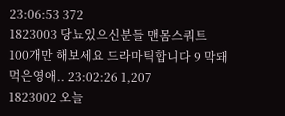23:06:53 372
1823003 당뇨있으신분들 맨몸스쿼트 100개만 해보세요 드라마틱합니다 9 막돼먹은영애.. 23:02:26 1,207
1823002 오늘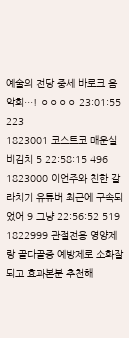예술의 전당 중세 바로크 음악회…! ㅇㅇㅇㅇ 23:01:55 223
1823001 코스트코 매운실비김치 5 22:58:15 496
1823000 이언주와 친한 갈라치기 유튜버 최근에 구속되었어 9 그냥 22:56:52 519
1822999 관절전용 영양제랑 골다골증 예방제로 소화잘되고 효과본분 추천해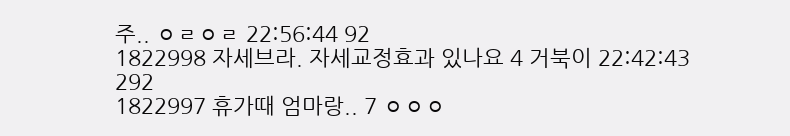주.. ㅇㄹㅇㄹ 22:56:44 92
1822998 자세브라. 자세교정효과 있나요 4 거북이 22:42:43 292
1822997 휴가때 엄마랑.. 7 ㅇㅇㅇ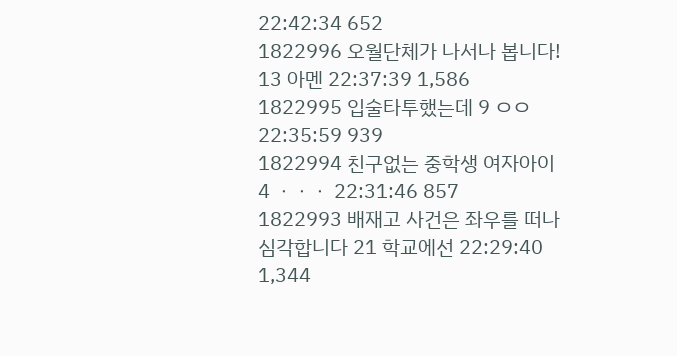22:42:34 652
1822996 오월단체가 나서나 봅니다! 13 아멘 22:37:39 1,586
1822995 입술타투했는데 9 ㅇㅇ 22:35:59 939
1822994 친구없는 중학생 여자아이 4 ㆍㆍㆍ 22:31:46 857
1822993 배재고 사건은 좌우를 떠나 심각합니다 21 학교에선 22:29:40 1,344